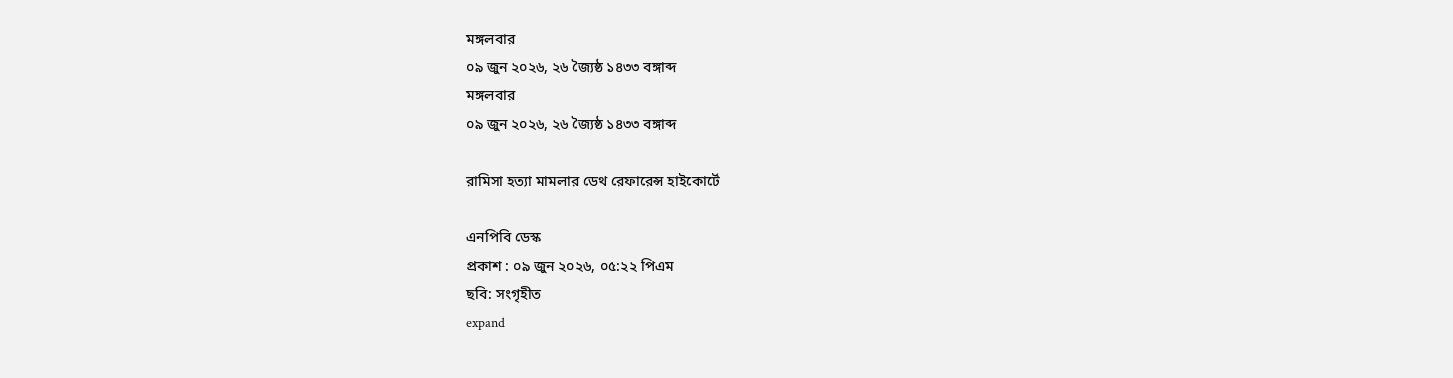মঙ্গলবার
০৯ জুন ২০২৬, ২৬ জ্যৈষ্ঠ ১৪৩৩ বঙ্গাব্দ
মঙ্গলবার
০৯ জুন ২০২৬, ২৬ জ্যৈষ্ঠ ১৪৩৩ বঙ্গাব্দ

রামিসা হত্যা মামলার ডেথ রেফারেন্স হাইকোর্টে

এনপিবি ডেস্ক
প্রকাশ : ০৯ জুন ২০২৬, ০৫:২২ পিএম
ছবি: সংগৃহীত
expand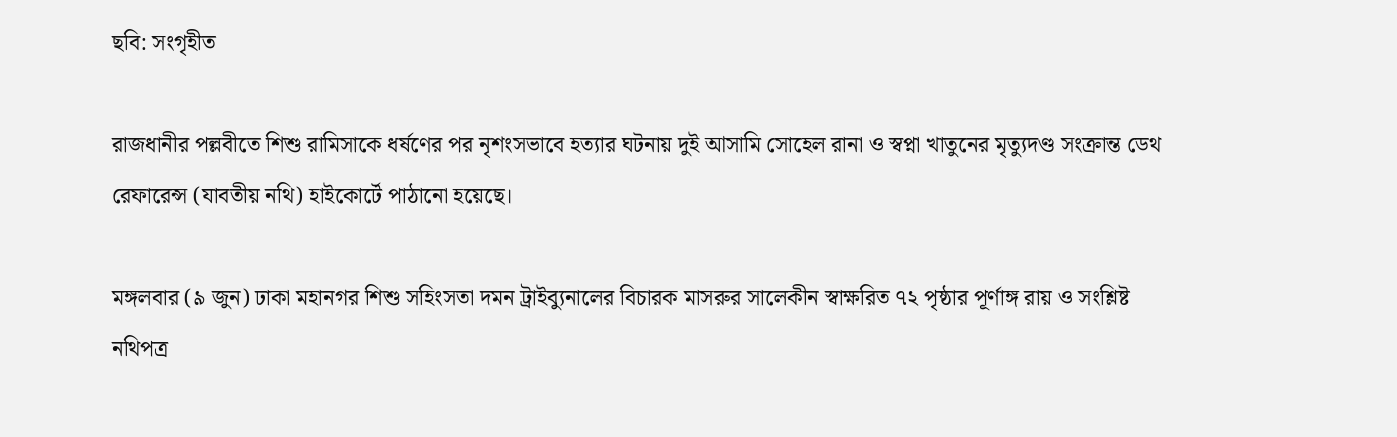ছবি: সংগৃহীত

রাজধানীর পল্লবীতে শিশু রামিসাকে ধর্ষণের পর নৃশংসভাবে হত্যার ঘটনায় দুই আসামি সোহেল রানা ও স্বপ্না খাতুনের মৃত্যুদণ্ড সংক্রান্ত ডেথ রেফারেন্স (যাবতীয় নথি) হাইকোর্টে পাঠানো হয়েছে।

মঙ্গলবার (৯ জুন) ঢাকা মহানগর শিশু সহিংসতা দমন ট্রাইব্যুনালের বিচারক মাসরুর সালেকীন স্বাক্ষরিত ৭২ পৃষ্ঠার পূর্ণাঙ্গ রায় ও সংশ্লিষ্ট নথিপত্র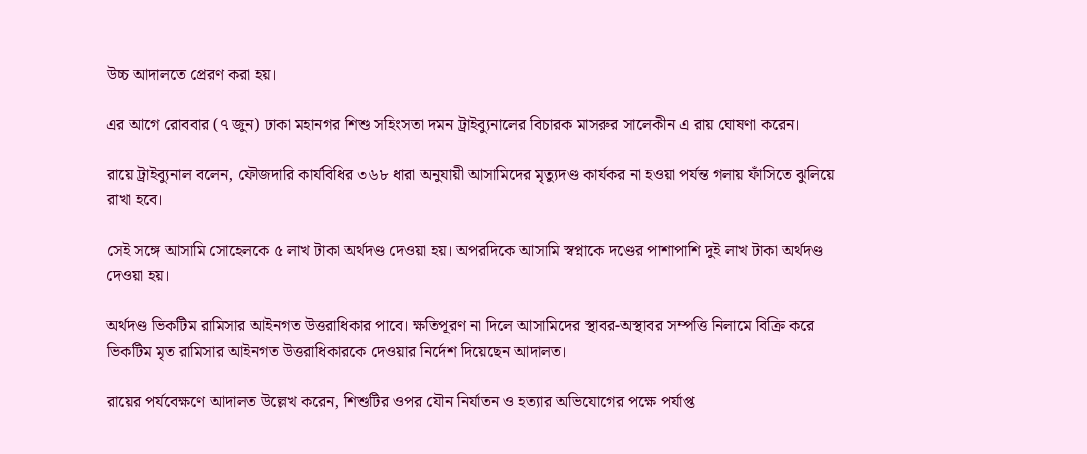উচ্চ আদালতে প্রেরণ করা হয়।

এর আগে রোববার (৭ জুন) ঢাকা মহানগর শিশু সহিংসতা দমন ট্রাইব্যুনালের বিচারক মাসরুর সালেকীন এ রায় ঘোষণা করেন।

রায়ে ট্রাইব্যুনাল বলেন, ফৌজদারি কার্যবিধির ৩৬৮ ধারা অনুযায়ী আসামিদের মৃত্যুদণ্ড কার্যকর না হওয়া পর্যন্ত গলায় ফাঁসিতে ঝুলিয়ে রাখা হবে।

সেই সঙ্গে আসামি সোহেলকে ৫ লাখ টাকা অর্থদণ্ড দেওয়া হয়। অপরদিকে আসামি স্বপ্নাকে দণ্ডের পাশাপাশি দুই লাখ টাকা অর্থদণ্ড দেওয়া হয়।

অর্থদণ্ড ভিকটিম রামিসার আইনগত উত্তরাধিকার পাবে। ক্ষতিপূরণ না দিলে আসামিদের স্থাবর-অস্থাবর সম্পত্তি নিলামে বিক্রি করে ভিকটিম মৃত রামিসার আইনগত উত্তরাধিকারকে দেওয়ার নির্দেশ দিয়েছেন আদালত।

রায়ের পর্যবেক্ষণে আদালত উল্লেখ করেন, শিশুটির ওপর যৌন নির্যাতন ও হত্যার অভিযোগের পক্ষে পর্যাপ্ত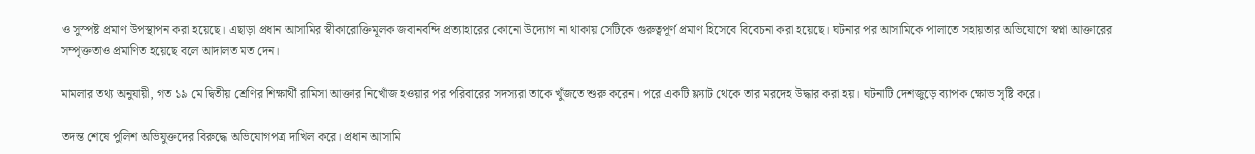ও সুস্পষ্ট প্রমাণ উপস্থাপন করা হয়েছে। এছাড়া প্রধান আসামির স্বীকারোক্তিমূলক জবানবন্দি প্রত্যাহারের কোনো উদ্যোগ না থাকায় সেটিকে গুরুত্বপূর্ণ প্রমাণ হিসেবে বিবেচনা করা হয়েছে। ঘটনার পর আসামিকে পালাতে সহায়তার অভিযোগে স্বপ্না আক্তারের সম্পৃক্ততাও প্রমাণিত হয়েছে বলে আদালত মত দেন।

মামলার তথ্য অনুযায়ী, গত ১৯ মে দ্বিতীয় শ্রেণির শিক্ষার্থী রামিসা আক্তার নিখোঁজ হওয়ার পর পরিবারের সদস্যরা তাকে খুঁজতে শুরু করেন। পরে একটি ফ্ল্যাট থেকে তার মরদেহ উদ্ধার করা হয়। ঘটনাটি দেশজুড়ে ব্যাপক ক্ষোভ সৃষ্টি করে।

তদন্ত শেষে পুলিশ অভিযুক্তদের বিরুদ্ধে অভিযোগপত্র দাখিল করে। প্রধান আসামি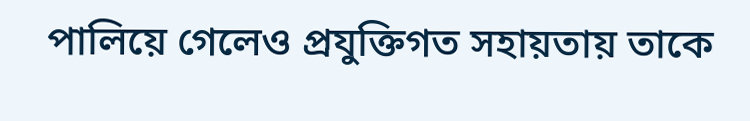পালিয়ে গেলেও প্রযুক্তিগত সহায়তায় তাকে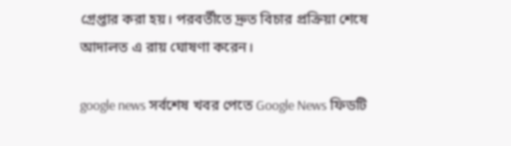গ্রেপ্তার করা হয়। পরবর্তীতে দ্রুত বিচার প্রক্রিয়া শেষে আদালত এ রায় ঘোষণা করেন।

google news সর্বশেষ খবর পেতে Google News ফিডটি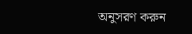অনুসরণ করুন